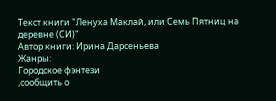Текст книги "Ленуха Маклай, или Семь Пятниц на деревне (СИ)"
Автор книги: Ирина Дарсеньева
Жанры:
Городское фэнтези
,сообщить о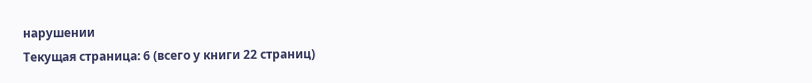нарушении
Текущая страница: 6 (всего у книги 22 страниц)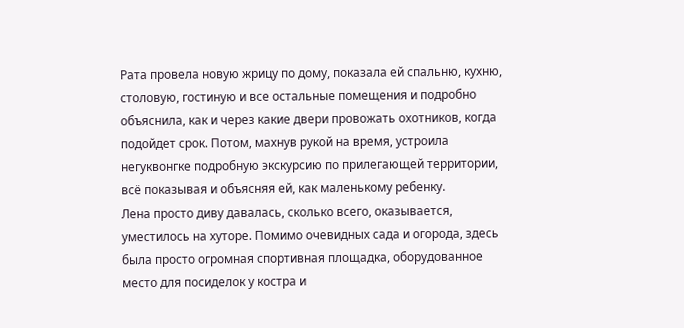Рата провела новую жрицу по дому, показала ей спальню, кухню, столовую, гостиную и все остальные помещения и подробно объяснила, как и через какие двери провожать охотников, когда подойдет срок. Потом, махнув рукой на время, устроила негуквонгке подробную экскурсию по прилегающей территории, всё показывая и объясняя ей, как маленькому ребенку.
Лена просто диву давалась, сколько всего, оказывается, уместилось на хуторе. Помимо очевидных сада и огорода, здесь была просто огромная спортивная площадка, оборудованное место для посиделок у костра и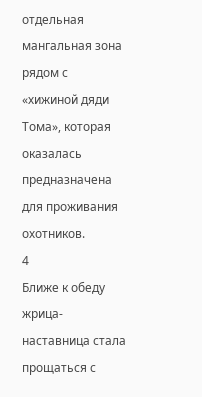отдельная мангальная зона рядом с «хижиной дяди Тома», которая оказалась предназначена для проживания охотников.
4
Ближе к обеду жрица-наставница стала прощаться с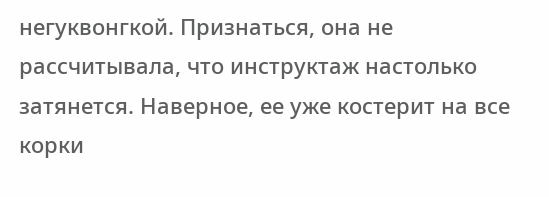негуквонгкой. Признаться, она не рассчитывала, что инструктаж настолько затянется. Наверное, ее уже костерит на все корки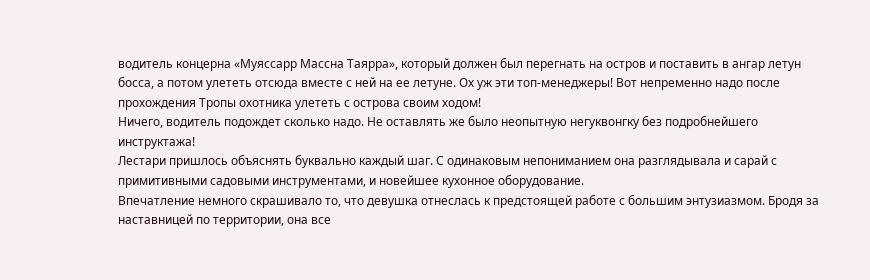водитель концерна «Муяссарр Массна Таярра», который должен был перегнать на остров и поставить в ангар летун босса, а потом улететь отсюда вместе с ней на ее летуне. Ох уж эти топ-менеджеры! Вот непременно надо после прохождения Тропы охотника улететь с острова своим ходом!
Ничего, водитель подождет сколько надо. Не оставлять же было неопытную негуквонгку без подробнейшего инструктажа!
Лестари пришлось объяснять буквально каждый шаг. С одинаковым непониманием она разглядывала и сарай с примитивными садовыми инструментами, и новейшее кухонное оборудование.
Впечатление немного скрашивало то, что девушка отнеслась к предстоящей работе с большим энтузиазмом. Бродя за наставницей по территории, она все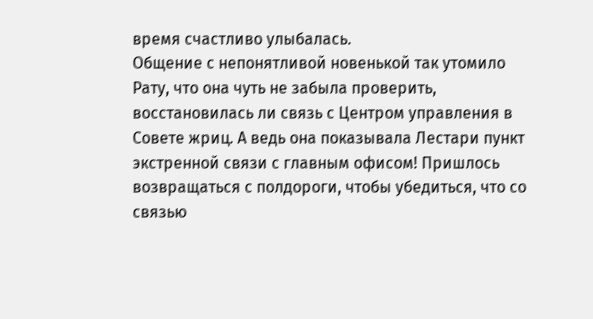время счастливо улыбалась.
Общение с непонятливой новенькой так утомило Рату, что она чуть не забыла проверить, восстановилась ли связь с Центром управления в Совете жриц. А ведь она показывала Лестари пункт экстренной связи с главным офисом! Пришлось возвращаться с полдороги, чтобы убедиться, что со связью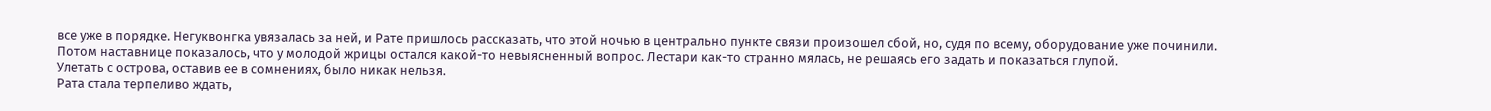все уже в порядке. Негуквонгка увязалась за ней, и Рате пришлось рассказать, что этой ночью в центрально пункте связи произошел сбой, но, судя по всему, оборудование уже починили.
Потом наставнице показалось, что у молодой жрицы остался какой-то невыясненный вопрос. Лестари как-то странно мялась, не решаясь его задать и показаться глупой.
Улетать с острова, оставив ее в сомнениях, было никак нельзя.
Рата стала терпеливо ждать,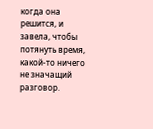когда она решится, и завела, чтобы потянуть время, какой-то ничего не значащий разговор.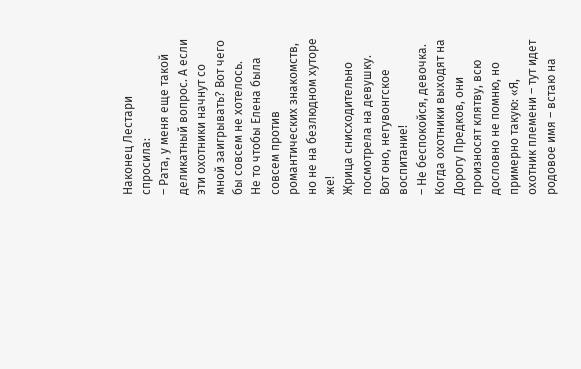Наконец Лестари спросила:
– Рата, у меня еще такой деликатный вопрос. А если эти охотники начнут со мной заигрывать? Вот чего бы совсем не хотелось.
Не то чтобы Елена была совсем против романтических знакомств, но не на безлюдном хуторе же!
Жрица снисходительно посмотрела на девушку. Вот оно, негувонгское воспитание!
– Не беспокойся, девочка. Когда охотники выходят на Дорогу Предков, они произносят клятву, всю дословно не помню, но примерно такую: «Я, охотник племени – тут идет родовое имя – встаю на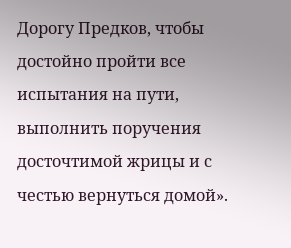Дорогу Предков, чтобы достойно пройти все испытания на пути, выполнить поручения досточтимой жрицы и с честью вернуться домой».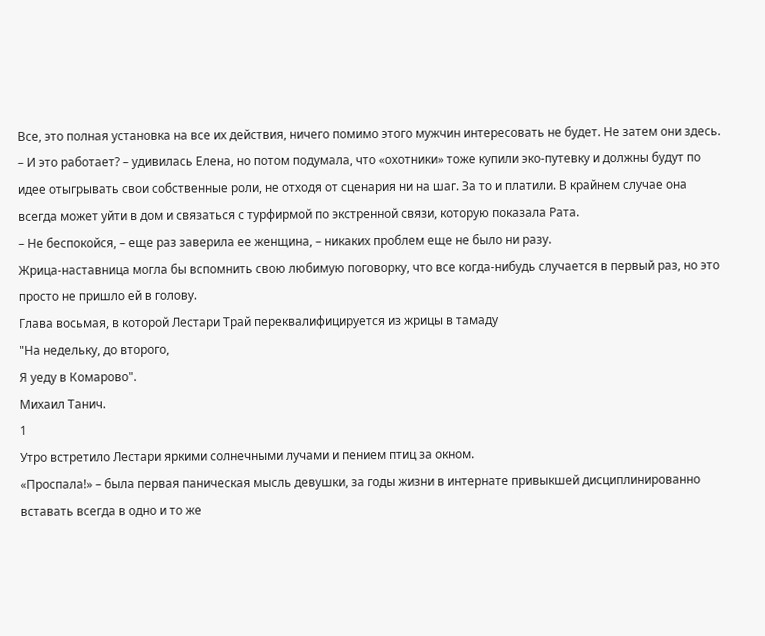Все, это полная установка на все их действия, ничего помимо этого мужчин интересовать не будет. Не затем они здесь.
– И это работает? – удивилась Елена, но потом подумала, что «охотники» тоже купили эко-путевку и должны будут по идее отыгрывать свои собственные роли, не отходя от сценария ни на шаг. За то и платили. В крайнем случае она всегда может уйти в дом и связаться с турфирмой по экстренной связи, которую показала Рата.
– Не беспокойся, – еще раз заверила ее женщина, – никаких проблем еще не было ни разу.
Жрица-наставница могла бы вспомнить свою любимую поговорку, что все когда-нибудь случается в первый раз, но это просто не пришло ей в голову.
Глава восьмая, в которой Лестари Трай переквалифицируется из жрицы в тамаду
"На недельку, до второго,
Я уеду в Комарово".
Михаил Танич.
1
Утро встретило Лестари яркими солнечными лучами и пением птиц за окном.
«Проспала!» – была первая паническая мысль девушки, за годы жизни в интернате привыкшей дисциплинированно вставать всегда в одно и то же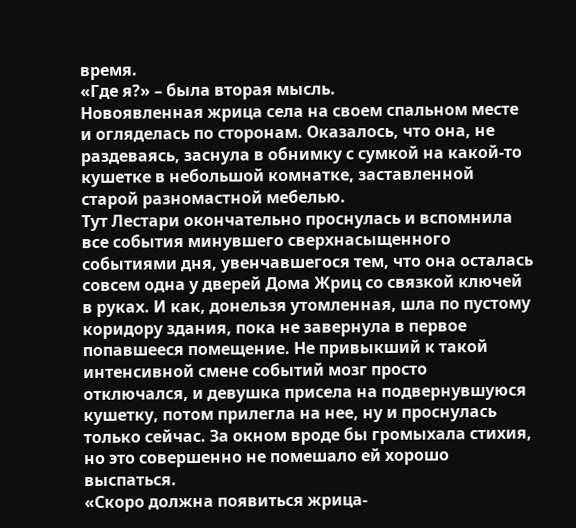время.
«Где я?» – была вторая мысль.
Новоявленная жрица села на своем спальном месте и огляделась по сторонам. Оказалось, что она, не раздеваясь, заснула в обнимку с сумкой на какой-то кушетке в небольшой комнатке, заставленной старой разномастной мебелью.
Тут Лестари окончательно проснулась и вспомнила все события минувшего сверхнасыщенного событиями дня, увенчавшегося тем, что она осталась совсем одна у дверей Дома Жриц со связкой ключей в руках. И как, донельзя утомленная, шла по пустому коридору здания, пока не завернула в первое попавшееся помещение. Не привыкший к такой интенсивной смене событий мозг просто отключался, и девушка присела на подвернувшуюся кушетку, потом прилегла на нее, ну и проснулась только сейчас. За окном вроде бы громыхала стихия, но это совершенно не помешало ей хорошо выспаться.
«Скоро должна появиться жрица-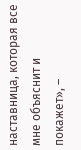наставница, которая все мне объяснит и покажет», –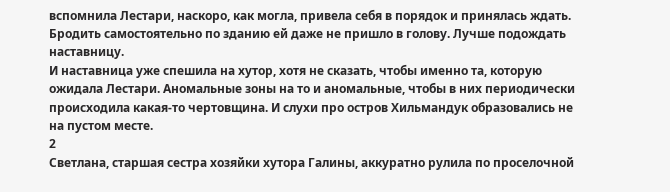вспомнила Лестари, наскоро, как могла, привела себя в порядок и принялась ждать. Бродить самостоятельно по зданию ей даже не пришло в голову. Лучше подождать наставницу.
И наставница уже спешила на хутор, хотя не сказать, чтобы именно та, которую ожидала Лестари. Аномальные зоны на то и аномальные, чтобы в них периодически происходила какая-то чертовщина. И слухи про остров Хильмандук образовались не на пустом месте.
2
Светлана, старшая сестра хозяйки хутора Галины, аккуратно рулила по проселочной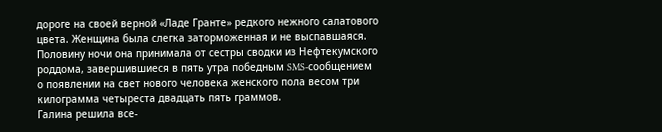дороге на своей верной «Ладе Гранте» редкого нежного салатового цвета. Женщина была слегка заторможенная и не выспавшаяся. Половину ночи она принимала от сестры сводки из Нефтекумского роддома, завершившиеся в пять утра победным SMS-сообщением о появлении на свет нового человека женского пола весом три килограмма четыреста двадцать пять граммов.
Галина решила все-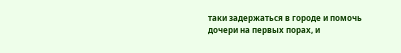таки задержаться в городе и помочь дочери на первых порах, и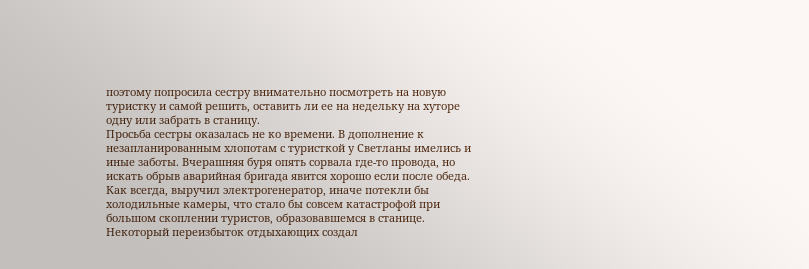поэтому попросила сестру внимательно посмотреть на новую туристку и самой решить, оставить ли ее на недельку на хуторе одну или забрать в станицу.
Просьба сестры оказалась не ко времени. В дополнение к незапланированным хлопотам с туристкой у Светланы имелись и иные заботы. Вчерашняя буря опять сорвала где-то провода, но искать обрыв аварийная бригада явится хорошо если после обеда. Как всегда, выручил электрогенератор, иначе потекли бы холодильные камеры, что стало бы совсем катастрофой при большом скоплении туристов, образовавшемся в станице.
Некоторый переизбыток отдыхающих создал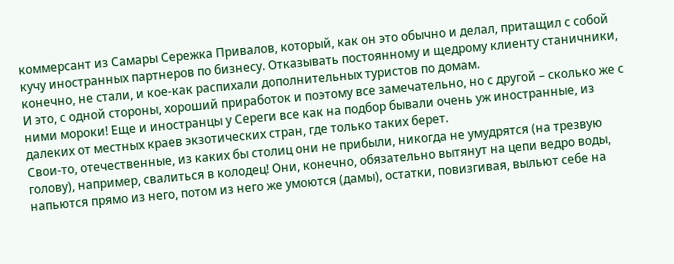коммерсант из Самары Сережка Привалов, который, как он это обычно и делал, притащил с собой кучу иностранных партнеров по бизнесу. Отказывать постоянному и щедрому клиенту станичники, конечно, не стали, и кое-как распихали дополнительных туристов по домам.
И это, с одной стороны, хороший приработок и поэтому все замечательно, но с другой – сколько же с ними мороки! Еще и иностранцы у Сереги все как на подбор бывали очень уж иностранные, из далеких от местных краев экзотических стран, где только таких берет.
Свои-то, отечественные, из каких бы столиц они не прибыли, никогда не умудрятся (на трезвую голову), например, свалиться в колодец! Они, конечно, обязательно вытянут на цепи ведро воды, напьются прямо из него, потом из него же умоются (дамы), остатки, повизгивая, выльют себе на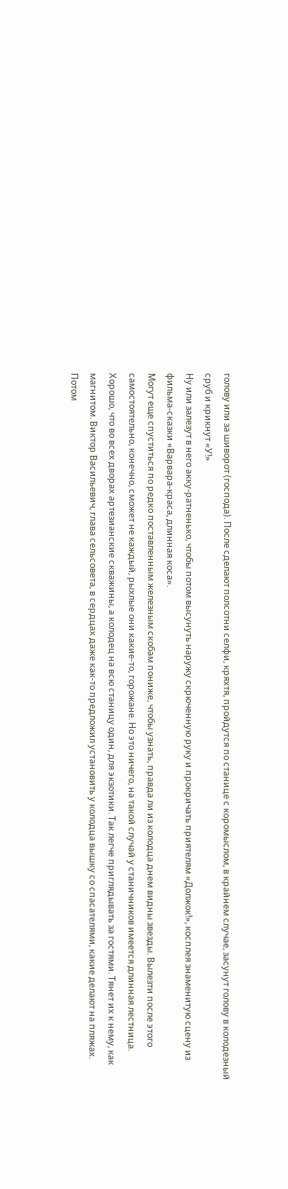голову или за шиворот (господа). После сделают полсотни селфи, кряхтя, пройдутся по станице с коромыслом, в крайнем случае, засунут голову в колодезный сруб и крикнут «У!»
Ну или залезут в него акку-ратненько, чтобы потом высунуть наружу скрюченную руку и прокричать приятелям «Должок!», косплея знаменитую сцену из фильма-сказки «Варвара-краса, длинная коса».
Могут еще спуститься по редко поставленным железным скобам пониже, чтобы узнать, правда ли из колодца днем видны звезды. Вылезти после этого самостоятельно, конечно, сможет не каждый, рыхлые они какие-то, горожане. Но это ничего, на такой случай у станичников имеется длинная лестница.
Хорошо, что во всех дворах артезианские скважины, а колодец на всю станицу один, для экзотики. Так легче приглядывать за гостями. Тянет их к нему, как магнитом. Виктор Васильевич, глава сельсовета, в сердцах даже как-то предложил установить у колодца вышку со спасателями, какие делают на пляжах.
Потом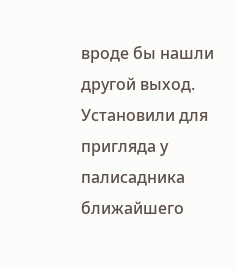вроде бы нашли другой выход. Установили для пригляда у палисадника ближайшего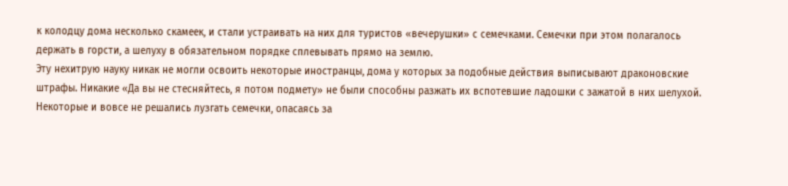к колодцу дома несколько скамеек, и стали устраивать на них для туристов «вечерушки» с семечками. Семечки при этом полагалось держать в горсти, а шелуху в обязательном порядке сплевывать прямо на землю.
Эту нехитрую науку никак не могли освоить некоторые иностранцы, дома у которых за подобные действия выписывают драконовские штрафы. Никакие «Да вы не стесняйтесь, я потом подмету» не были способны разжать их вспотевшие ладошки с зажатой в них шелухой. Некоторые и вовсе не решались лузгать семечки, опасаясь за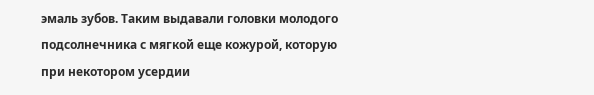эмаль зубов. Таким выдавали головки молодого подсолнечника с мягкой еще кожурой, которую при некотором усердии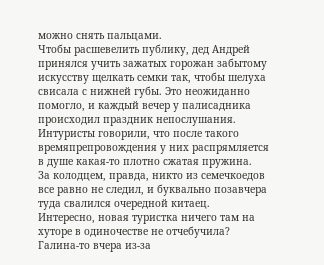можно снять пальцами.
Чтобы расшевелить публику, дед Андрей принялся учить зажатых горожан забытому искусству щелкать семки так, чтобы шелуха свисала с нижней губы. Это неожиданно помогло, и каждый вечер у палисадника происходил праздник непослушания. Интуристы говорили, что после такого времяпрепровождения у них распрямляется в душе какая-то плотно сжатая пружина.
За колодцем, правда, никто из семечкоедов все равно не следил, и буквально позавчера туда свалился очередной китаец.
Интересно, новая туристка ничего там на хуторе в одиночестве не отчебучила? Галина-то вчера из-за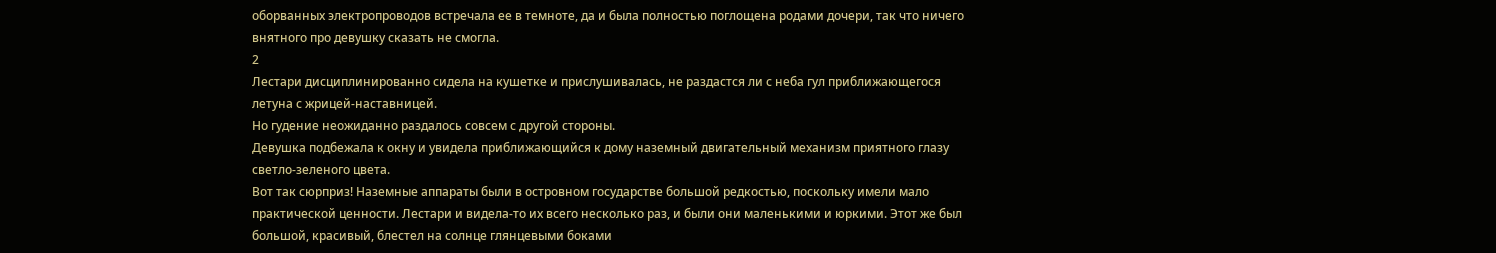оборванных электропроводов встречала ее в темноте, да и была полностью поглощена родами дочери, так что ничего внятного про девушку сказать не смогла.
2
Лестари дисциплинированно сидела на кушетке и прислушивалась, не раздастся ли с неба гул приближающегося летуна с жрицей-наставницей.
Но гудение неожиданно раздалось совсем с другой стороны.
Девушка подбежала к окну и увидела приближающийся к дому наземный двигательный механизм приятного глазу светло-зеленого цвета.
Вот так сюрприз! Наземные аппараты были в островном государстве большой редкостью, поскольку имели мало практической ценности. Лестари и видела-то их всего несколько раз, и были они маленькими и юркими. Этот же был большой, красивый, блестел на солнце глянцевыми боками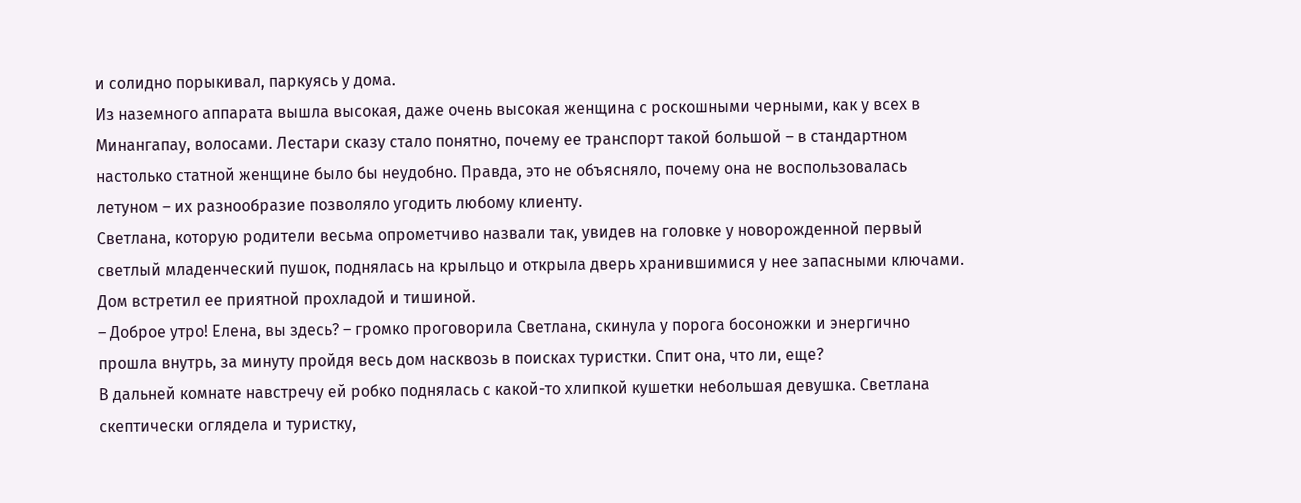и солидно порыкивал, паркуясь у дома.
Из наземного аппарата вышла высокая, даже очень высокая женщина с роскошными черными, как у всех в Минангапау, волосами. Лестари сказу стало понятно, почему ее транспорт такой большой – в стандартном настолько статной женщине было бы неудобно. Правда, это не объясняло, почему она не воспользовалась летуном – их разнообразие позволяло угодить любому клиенту.
Светлана, которую родители весьма опрометчиво назвали так, увидев на головке у новорожденной первый светлый младенческий пушок, поднялась на крыльцо и открыла дверь хранившимися у нее запасными ключами.
Дом встретил ее приятной прохладой и тишиной.
– Доброе утро! Елена, вы здесь? – громко проговорила Светлана, скинула у порога босоножки и энергично прошла внутрь, за минуту пройдя весь дом насквозь в поисках туристки. Спит она, что ли, еще?
В дальней комнате навстречу ей робко поднялась с какой-то хлипкой кушетки небольшая девушка. Светлана скептически оглядела и туристку,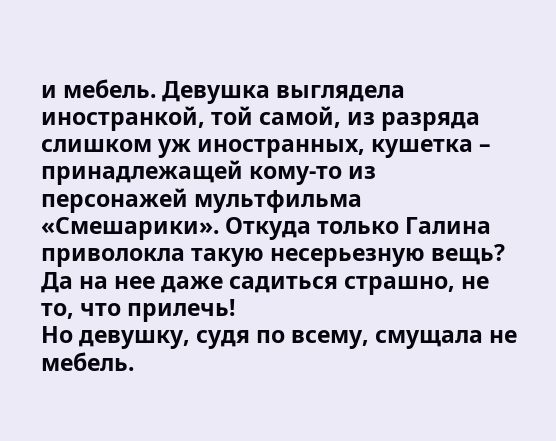и мебель. Девушка выглядела иностранкой, той самой, из разряда слишком уж иностранных, кушетка – принадлежащей кому-то из персонажей мультфильма «Смешарики». Откуда только Галина приволокла такую несерьезную вещь? Да на нее даже садиться страшно, не то, что прилечь!
Но девушку, судя по всему, смущала не мебель.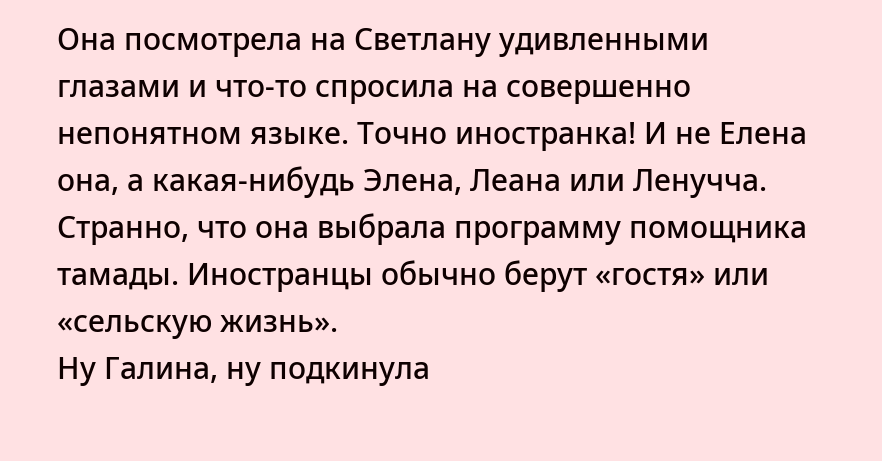Она посмотрела на Светлану удивленными глазами и что-то спросила на совершенно непонятном языке. Точно иностранка! И не Елена она, а какая-нибудь Элена, Леана или Ленучча. Странно, что она выбрала программу помощника тамады. Иностранцы обычно берут «гостя» или «сельскую жизнь».
Ну Галина, ну подкинула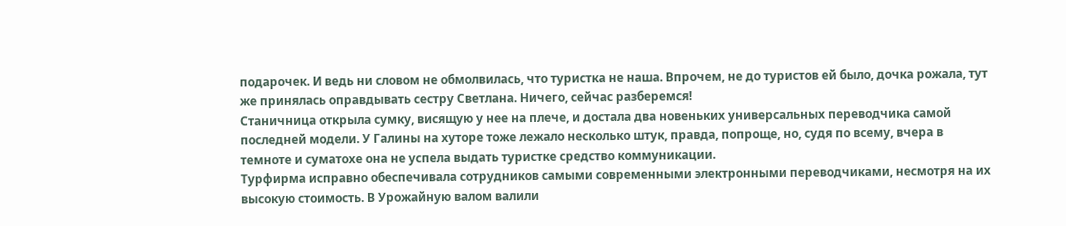подарочек. И ведь ни словом не обмолвилась, что туристка не наша. Впрочем, не до туристов ей было, дочка рожала, тут же принялась оправдывать сестру Светлана. Ничего, сейчас разберемся!
Станичница открыла сумку, висящую у нее на плече, и достала два новеньких универсальных переводчика самой последней модели. У Галины на хуторе тоже лежало несколько штук, правда, попроще, но, судя по всему, вчера в темноте и суматохе она не успела выдать туристке средство коммуникации.
Турфирма исправно обеспечивала сотрудников самыми современными электронными переводчиками, несмотря на их высокую стоимость. В Урожайную валом валили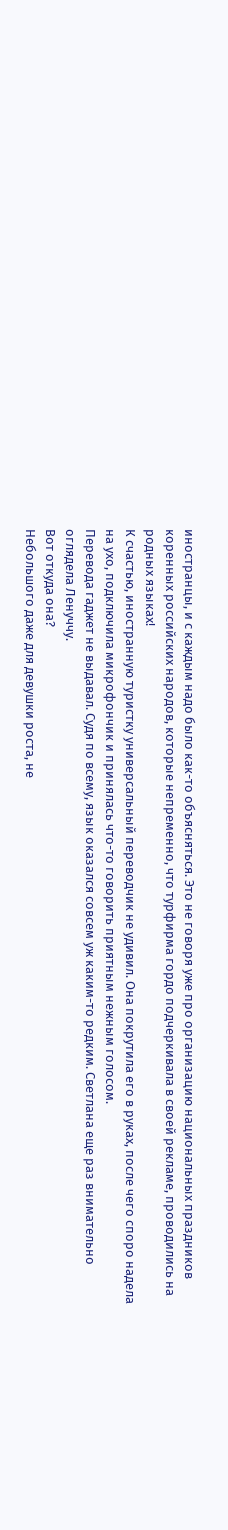иностранцы, и с каждым надо было как-то объясняться. Это не говоря уже про организацию национальных праздников коренных российских народов, которые непременно, что турфирма гордо подчеркивала в своей рекламе, проводились на родных языках!
К счастью, иностранную туристку универсальный переводчик не удивил. Она покрутила его в руках, после чего споро надела на ухо, подключила микрофончик и принялась что-то говорить приятным нежным голосом.
Перевода гаджет не выдавал. Судя по всему, язык оказался совсем уж каким-то редким. Светлана еще раз внимательно оглядела Ленуччу.
Вот откуда она?
Небольшого даже для девушки роста, не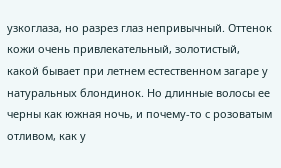узкоглаза, но разрез глаз непривычный. Оттенок кожи очень привлекательный, золотистый, какой бывает при летнем естественном загаре у натуральных блондинок. Но длинные волосы ее черны как южная ночь, и почему-то с розоватым отливом, как у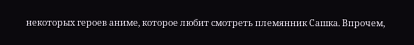некоторых героев аниме, которое любит смотреть племянник Сашка. Впрочем,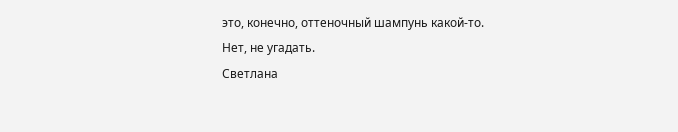это, конечно, оттеночный шампунь какой-то.
Нет, не угадать.
Светлана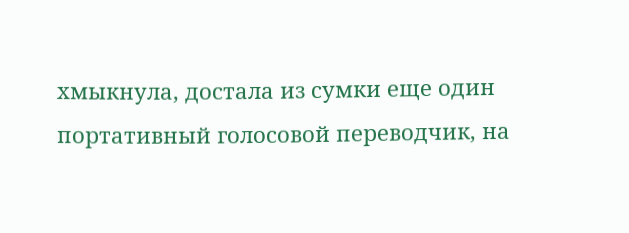хмыкнула, достала из сумки еще один портативный голосовой переводчик, на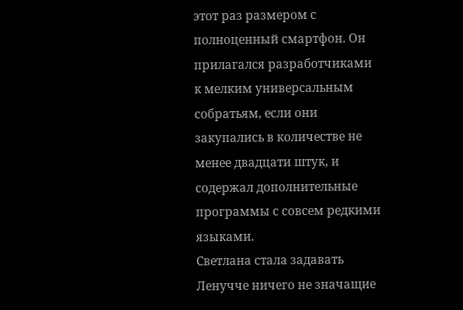этот раз размером с полноценный смартфон. Он прилагался разработчиками к мелким универсальным собратьям, если они закупались в количестве не менее двадцати штук, и содержал дополнительные программы с совсем редкими языками.
Светлана стала задавать Ленучче ничего не значащие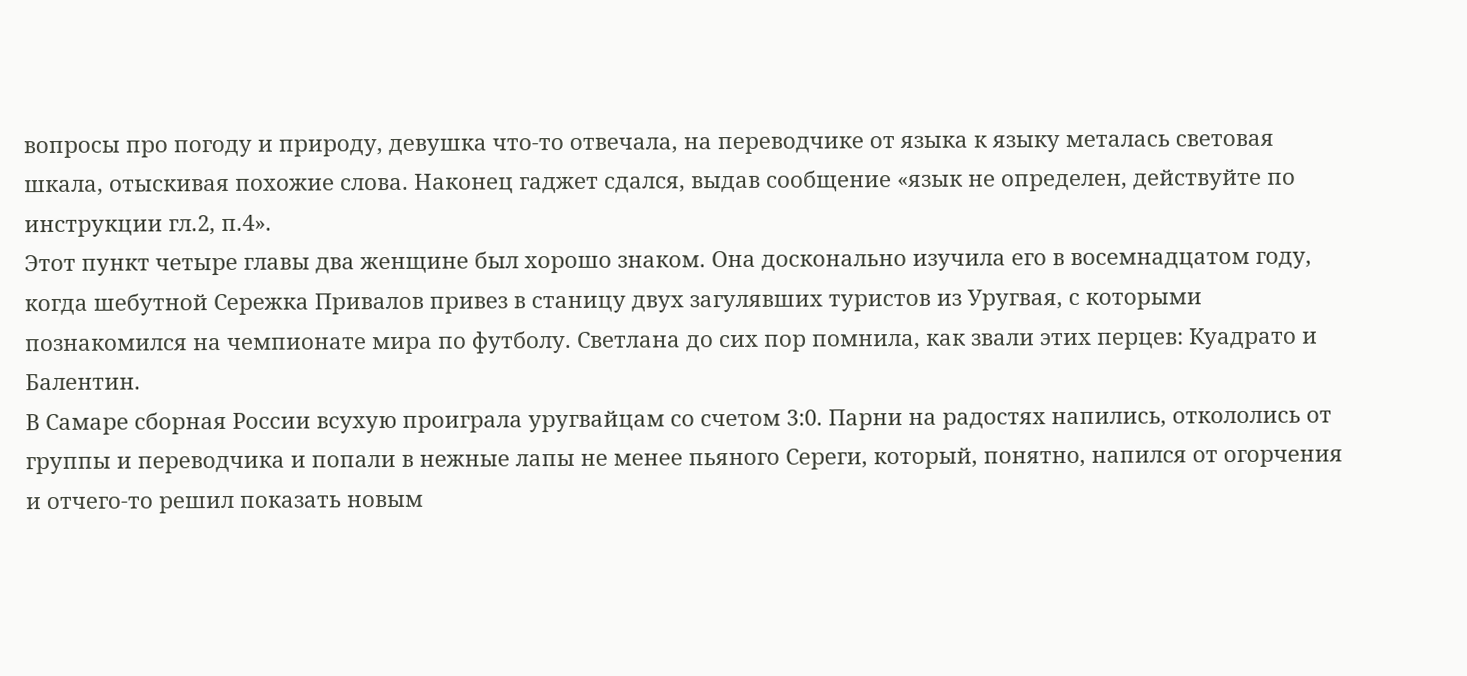вопросы про погоду и природу, девушка что-то отвечала, на переводчике от языка к языку металась световая шкала, отыскивая похожие слова. Наконец гаджет сдался, выдав сообщение «язык не определен, действуйте по инструкции гл.2, п.4».
Этот пункт четыре главы два женщине был хорошо знаком. Она досконально изучила его в восемнадцатом году, когда шебутной Сережка Привалов привез в станицу двух загулявших туристов из Уругвая, с которыми познакомился на чемпионате мира по футболу. Светлана до сих пор помнила, как звали этих перцев: Куадрато и Балентин.
В Самаре сборная России всухую проиграла уругвайцам со счетом 3:0. Парни на радостях напились, откололись от группы и переводчика и попали в нежные лапы не менее пьяного Сереги, который, понятно, напился от огорчения и отчего-то решил показать новым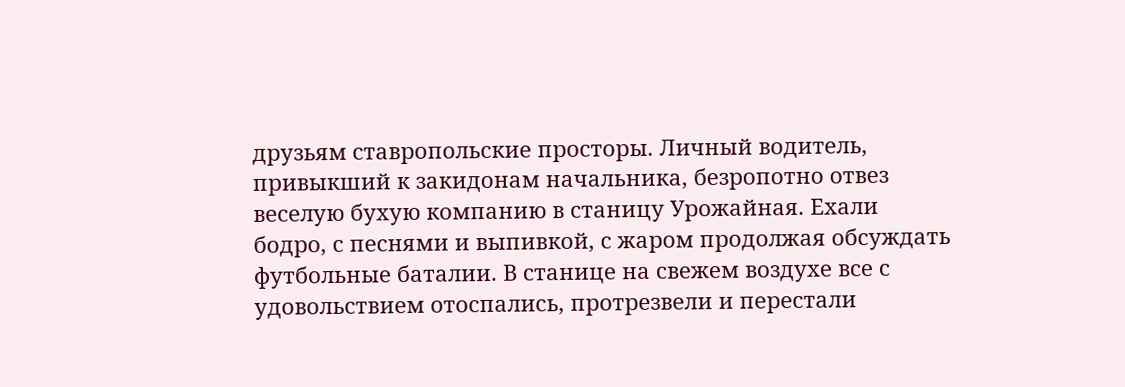друзьям ставропольские просторы. Личный водитель, привыкший к закидонам начальника, безропотно отвез веселую бухую компанию в станицу Урожайная. Ехали бодро, с песнями и выпивкой, с жаром продолжая обсуждать футбольные баталии. В станице на свежем воздухе все с удовольствием отоспались, протрезвели и перестали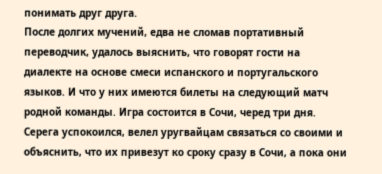понимать друг друга.
После долгих мучений, едва не сломав портативный переводчик, удалось выяснить, что говорят гости на диалекте на основе смеси испанского и португальского языков. И что у них имеются билеты на следующий матч родной команды. Игра состоится в Сочи, черед три дня.
Серега успокоился, велел уругвайцам связаться со своими и объяснить, что их привезут ко сроку сразу в Сочи, а пока они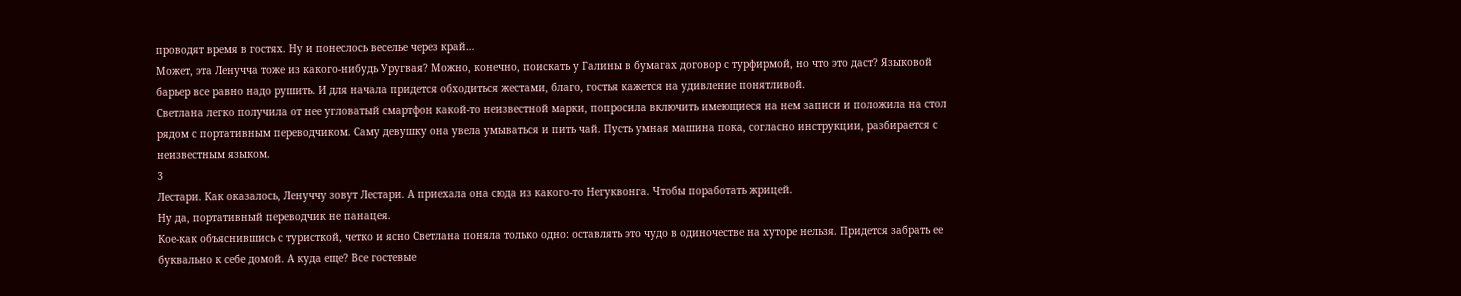проводят время в гостях. Ну и понеслось веселье через край…
Может, эта Ленучча тоже из какого-нибудь Уругвая? Можно, конечно, поискать у Галины в бумагах договор с турфирмой, но что это даст? Языковой барьер все равно надо рушить. И для начала придется обходиться жестами, благо, гостья кажется на удивление понятливой.
Светлана легко получила от нее угловатый смартфон какой-то неизвестной марки, попросила включить имеющиеся на нем записи и положила на стол рядом с портативным переводчиком. Саму девушку она увела умываться и пить чай. Пусть умная машина пока, согласно инструкции, разбирается с неизвестным языком.
3
Лестари. Как оказалось, Ленуччу зовут Лестари. А приехала она сюда из какого-то Негуквонга. Чтобы поработать жрицей.
Ну да, портативный переводчик не панацея.
Кое-как объяснившись с туристкой, четко и ясно Светлана поняла только одно: оставлять это чудо в одиночестве на хуторе нельзя. Придется забрать ее буквально к себе домой. А куда еще? Все гостевые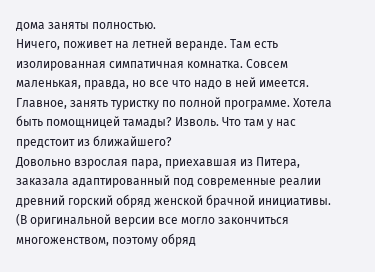дома заняты полностью.
Ничего, поживет на летней веранде. Там есть изолированная симпатичная комнатка. Совсем маленькая, правда, но все что надо в ней имеется. Главное, занять туристку по полной программе. Хотела быть помощницей тамады? Изволь. Что там у нас предстоит из ближайшего?
Довольно взрослая пара, приехавшая из Питера, заказала адаптированный под современные реалии древний горский обряд женской брачной инициативы. (В оригинальной версии все могло закончиться многоженством, поэтому обряд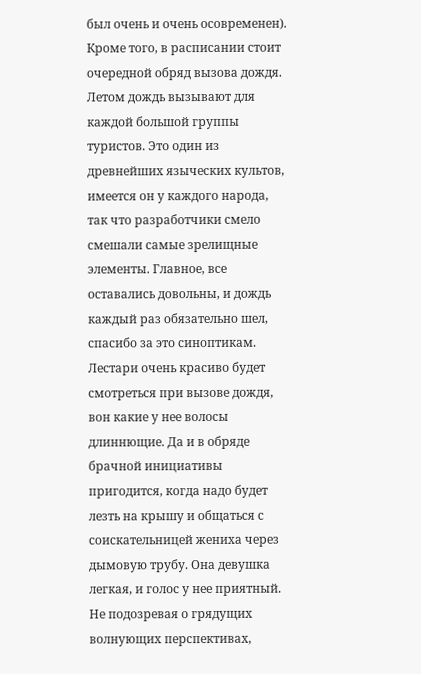был очень и очень осовременен).
Кроме того, в расписании стоит очередной обряд вызова дождя. Летом дождь вызывают для каждой большой группы туристов. Это один из древнейших языческих культов, имеется он у каждого народа, так что разработчики смело смешали самые зрелищные элементы. Главное, все оставались довольны, и дождь каждый раз обязательно шел, спасибо за это синоптикам.
Лестари очень красиво будет смотреться при вызове дождя, вон какие у нее волосы длиннющие. Да и в обряде брачной инициативы пригодится, когда надо будет лезть на крышу и общаться с соискательницей жениха через дымовую трубу. Она девушка легкая, и голос у нее приятный.
Не подозревая о грядущих волнующих перспективах,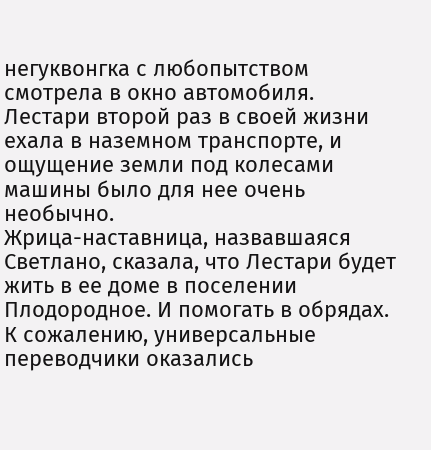негуквонгка с любопытством смотрела в окно автомобиля. Лестари второй раз в своей жизни ехала в наземном транспорте, и ощущение земли под колесами машины было для нее очень необычно.
Жрица-наставница, назвавшаяся Светлано, сказала, что Лестари будет жить в ее доме в поселении Плодородное. И помогать в обрядах. К сожалению, универсальные переводчики оказались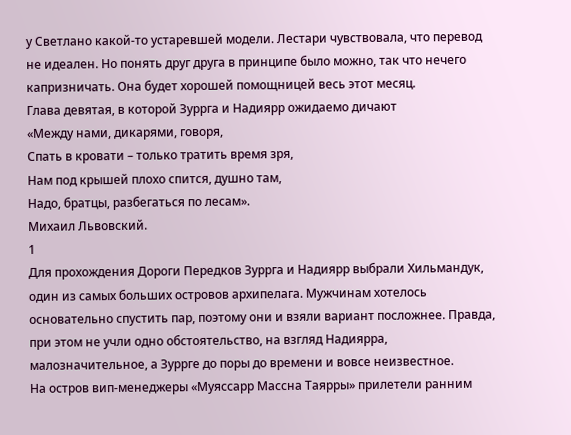у Светлано какой-то устаревшей модели. Лестари чувствовала, что перевод не идеален. Но понять друг друга в принципе было можно, так что нечего капризничать. Она будет хорошей помощницей весь этот месяц.
Глава девятая, в которой Зуррга и Надиярр ожидаемо дичают
«Между нами, дикарями, говоря,
Спать в кровати – только тратить время зря,
Нам под крышей плохо спится, душно там,
Надо, братцы, разбегаться по лесам».
Михаил Львовский.
1
Для прохождения Дороги Передков Зуррга и Надиярр выбрали Хильмандук, один из самых больших островов архипелага. Мужчинам хотелось основательно спустить пар, поэтому они и взяли вариант посложнее. Правда, при этом не учли одно обстоятельство, на взгляд Надиярра, малозначительное, а Зуррге до поры до времени и вовсе неизвестное.
На остров вип-менеджеры «Муяссарр Массна Таярры» прилетели ранним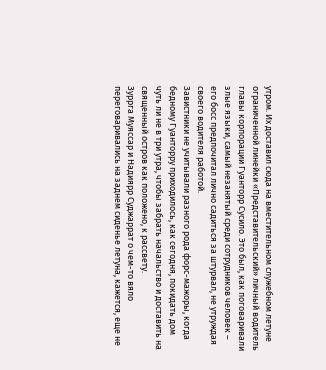утром. Их доставил сюда на вместительном служебном летуне ограниченной линейки «Представительский» личный водитель главы корпорации Гуанторр Сусило. Это был, как поговаривали злые языки, самый незанятый среди сотрудников человек – его босс предпочитал лично садиться за штурвал, не утруждая своего водителя работой.
Завистники не учитывали разного рода форс-мажоры, когда бедному Гуанторру приходилось, как сегодня, покидать дом чуть ли не в три утра, чтобы забрать начальство и доставить на священный остров как положено, к рассвету.
Зуррга Муяссар и Надиярр Суджаррат о чем-то вяло переговаривались на заднем сиденье летуна, кажется, еще не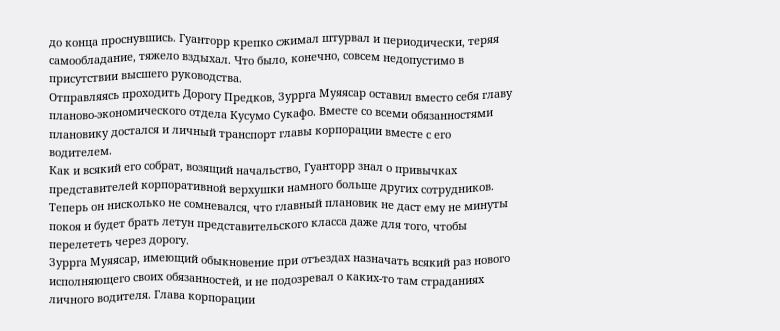до конца проснувшись. Гуанторр крепко сжимал штурвал и периодически, теряя самообладание, тяжело вздыхал. Что было, конечно, совсем недопустимо в присутствии высшего руководства.
Отправляясь проходить Дорогу Предков, Зуррга Муяясар оставил вместо себя главу планово-экономического отдела Кусумо Сукафо. Вместе со всеми обязанностями плановику достался и личный транспорт главы корпорации вместе с его водителем.
Как и всякий его собрат, возящий начальство, Гуанторр знал о привычках представителей корпоративной верхушки намного больше других сотрудников.
Теперь он нисколько не сомневался, что главный плановик не даст ему не минуты покоя и будет брать летун представительского класса даже для того, чтобы перелететь через дорогу.
Зуррга Муяясар, имеющий обыкновение при отъездах назначать всякий раз нового исполняющего своих обязанностей, и не подозревал о каких-то там страданиях личного водителя. Глава корпорации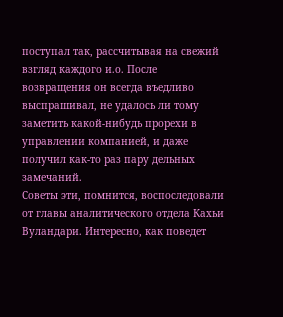поступал так, рассчитывая на свежий взгляд каждого и.о. После возвращения он всегда въедливо выспрашивал, не удалось ли тому заметить какой-нибудь прорехи в управлении компанией, и даже получил как-то раз пару дельных замечаний.
Советы эти, помнится, воспоследовали от главы аналитического отдела Кахьи Вуландари. Интересно, как поведет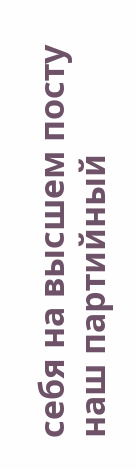себя на высшем посту наш партийный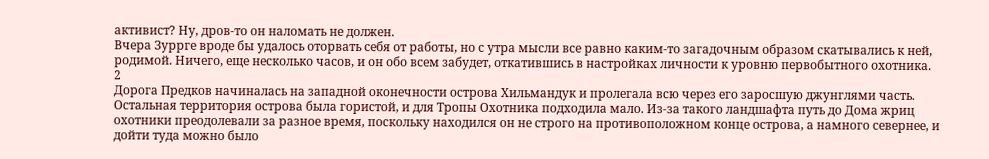активист? Ну, дров-то он наломать не должен.
Вчера Зуррге вроде бы удалось оторвать себя от работы, но с утра мысли все равно каким-то загадочным образом скатывались к ней, родимой. Ничего, еще несколько часов, и он обо всем забудет, откатившись в настройках личности к уровню первобытного охотника.
2
Дорога Предков начиналась на западной оконечности острова Хильмандук и пролегала всю через его заросшую джунглями часть. Остальная территория острова была гористой, и для Тропы Охотника подходила мало. Из-за такого ландшафта путь до Дома жриц охотники преодолевали за разное время, поскольку находился он не строго на противоположном конце острова, а намного севернее, и дойти туда можно было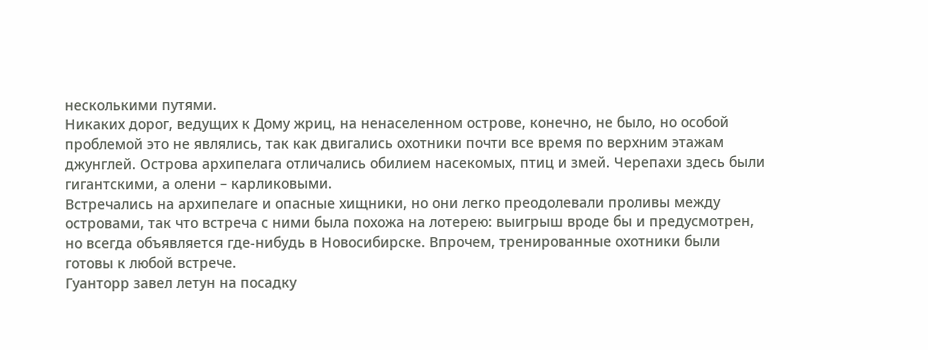несколькими путями.
Никаких дорог, ведущих к Дому жриц, на ненаселенном острове, конечно, не было, но особой проблемой это не являлись, так как двигались охотники почти все время по верхним этажам джунглей. Острова архипелага отличались обилием насекомых, птиц и змей. Черепахи здесь были гигантскими, а олени – карликовыми.
Встречались на архипелаге и опасные хищники, но они легко преодолевали проливы между островами, так что встреча с ними была похожа на лотерею: выигрыш вроде бы и предусмотрен, но всегда объявляется где-нибудь в Новосибирске. Впрочем, тренированные охотники были готовы к любой встрече.
Гуанторр завел летун на посадку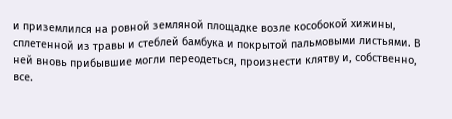и приземлился на ровной земляной площадке возле кособокой хижины, сплетенной из травы и стеблей бамбука и покрытой пальмовыми листьями. В ней вновь прибывшие могли переодеться, произнести клятву и, собственно, все.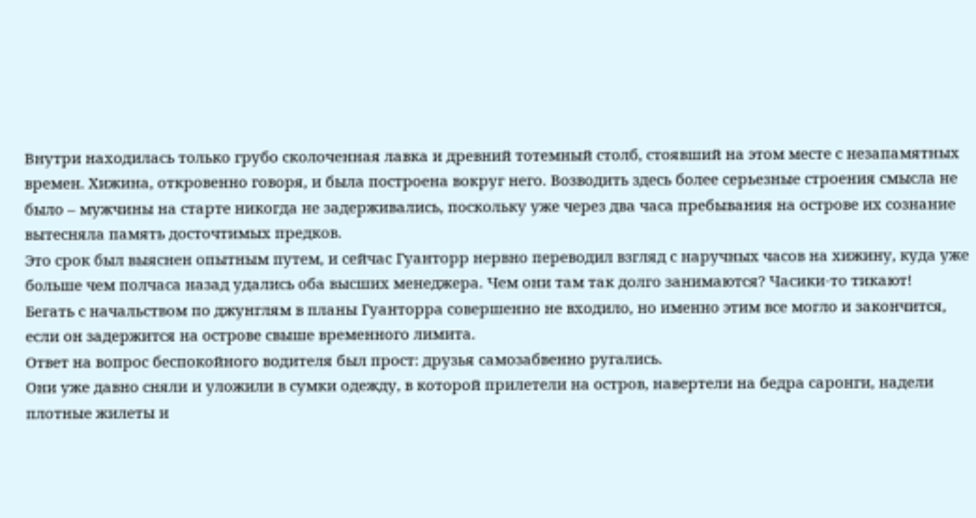Внутри находилась только грубо сколоченная лавка и древний тотемный столб, стоявший на этом месте с незапамятных времен. Хижина, откровенно говоря, и была построена вокруг него. Возводить здесь более серьезные строения смысла не было – мужчины на старте никогда не задерживались, поскольку уже через два часа пребывания на острове их сознание вытесняла память досточтимых предков.
Это срок был выяснен опытным путем, и сейчас Гуанторр нервно переводил взгляд с наручных часов на хижину, куда уже больше чем полчаса назад удались оба высших менеджера. Чем они там так долго занимаются? Часики-то тикают!
Бегать с начальством по джунглям в планы Гуанторра совершенно не входило, но именно этим все могло и закончится, если он задержится на острове свыше временного лимита.
Ответ на вопрос беспокойного водителя был прост: друзья самозабвенно ругались.
Они уже давно сняли и уложили в сумки одежду, в которой прилетели на остров, навертели на бедра саронги, надели плотные жилеты и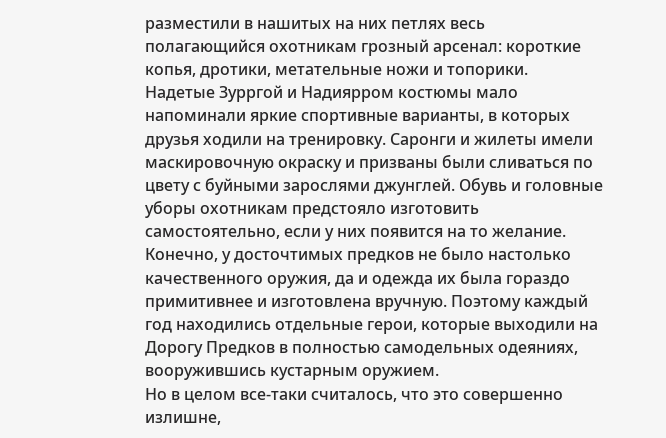разместили в нашитых на них петлях весь полагающийся охотникам грозный арсенал: короткие копья, дротики, метательные ножи и топорики.
Надетые Зурргой и Надиярром костюмы мало напоминали яркие спортивные варианты, в которых друзья ходили на тренировку. Саронги и жилеты имели маскировочную окраску и призваны были сливаться по цвету с буйными зарослями джунглей. Обувь и головные уборы охотникам предстояло изготовить самостоятельно, если у них появится на то желание.
Конечно, у досточтимых предков не было настолько качественного оружия, да и одежда их была гораздо примитивнее и изготовлена вручную. Поэтому каждый год находились отдельные герои, которые выходили на Дорогу Предков в полностью самодельных одеяниях, вооружившись кустарным оружием.
Но в целом все-таки считалось, что это совершенно излишне,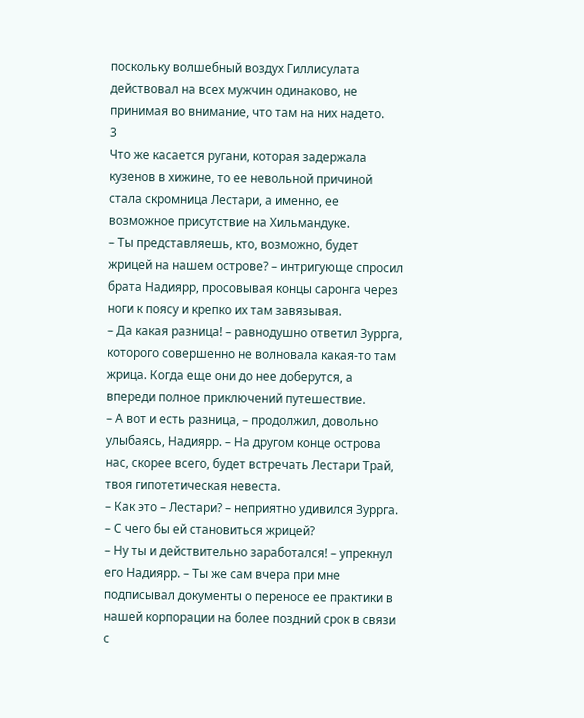поскольку волшебный воздух Гиллисулата действовал на всех мужчин одинаково, не принимая во внимание, что там на них надето.
3
Что же касается ругани, которая задержала кузенов в хижине, то ее невольной причиной стала скромница Лестари, а именно, ее возможное присутствие на Хильмандуке.
– Ты представляешь, кто, возможно, будет жрицей на нашем острове? – интригующе спросил брата Надиярр, просовывая концы саронга через ноги к поясу и крепко их там завязывая.
– Да какая разница! – равнодушно ответил Зуррга, которого совершенно не волновала какая-то там жрица. Когда еще они до нее доберутся, а впереди полное приключений путешествие.
– А вот и есть разница, – продолжил, довольно улыбаясь, Надиярр. – На другом конце острова нас, скорее всего, будет встречать Лестари Трай, твоя гипотетическая невеста.
– Как это – Лестари? – неприятно удивился Зуррга. – С чего бы ей становиться жрицей?
– Ну ты и действительно заработался! – упрекнул его Надиярр. – Ты же сам вчера при мне подписывал документы о переносе ее практики в нашей корпорации на более поздний срок в связи с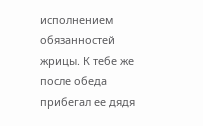исполнением обязанностей жрицы. К тебе же после обеда прибегал ее дядя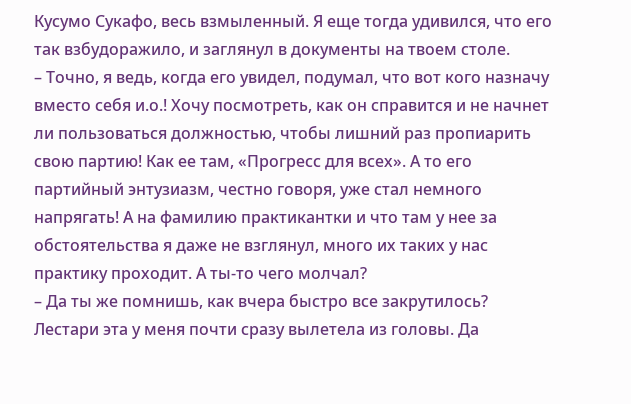Кусумо Сукафо, весь взмыленный. Я еще тогда удивился, что его так взбудоражило, и заглянул в документы на твоем столе.
– Точно, я ведь, когда его увидел, подумал, что вот кого назначу вместо себя и.о.! Хочу посмотреть, как он справится и не начнет ли пользоваться должностью, чтобы лишний раз пропиарить свою партию! Как ее там, «Прогресс для всех». А то его партийный энтузиазм, честно говоря, уже стал немного напрягать! А на фамилию практикантки и что там у нее за обстоятельства я даже не взглянул, много их таких у нас практику проходит. А ты-то чего молчал?
– Да ты же помнишь, как вчера быстро все закрутилось? Лестари эта у меня почти сразу вылетела из головы. Да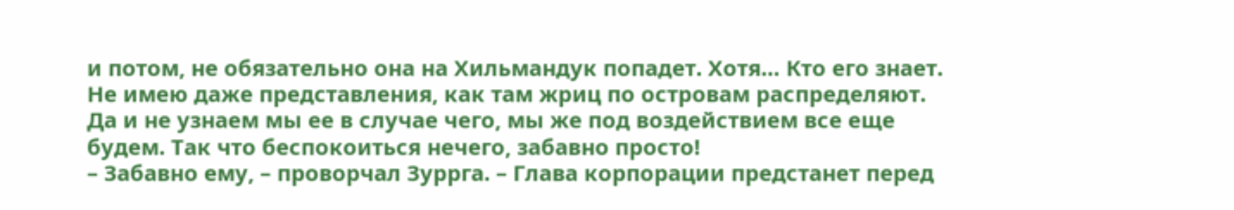и потом, не обязательно она на Хильмандук попадет. Хотя… Кто его знает. Не имею даже представления, как там жриц по островам распределяют. Да и не узнаем мы ее в случае чего, мы же под воздействием все еще будем. Так что беспокоиться нечего, забавно просто!
– Забавно ему, – проворчал Зуррга. – Глава корпорации предстанет перед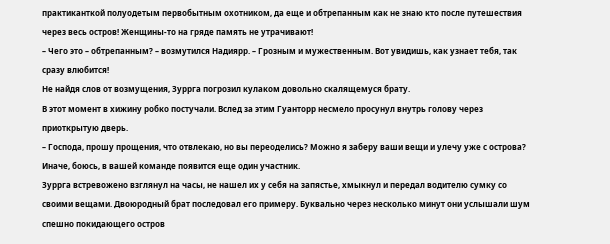практиканткой полуодетым первобытным охотником, да еще и обтрепанным как не знаю кто после путешествия через весь остров! Женщины-то на гряде память не утрачивают!
– Чего это – обтрепанным? – возмутился Надиярр. – Грозным и мужественным. Вот увидишь, как узнает тебя, так сразу влюбится!
Не найдя слов от возмущения, Зуррга погрозил кулаком довольно скалящемуся брату.
В этот момент в хижину робко постучали. Вслед за этим Гуанторр несмело просунул внутрь голову через приоткрытую дверь.
– Господа, прошу прощения, что отвлекаю, но вы переоделись? Можно я заберу ваши вещи и улечу уже с острова? Иначе, боюсь, в вашей команде появится еще один участник.
Зуррга встревожено взглянул на часы, не нашел их у себя на запястье, хмыкнул и передал водителю сумку со своими вещами. Двоюродный брат последовал его примеру. Буквально через несколько минут они услышали шум спешно покидающего остров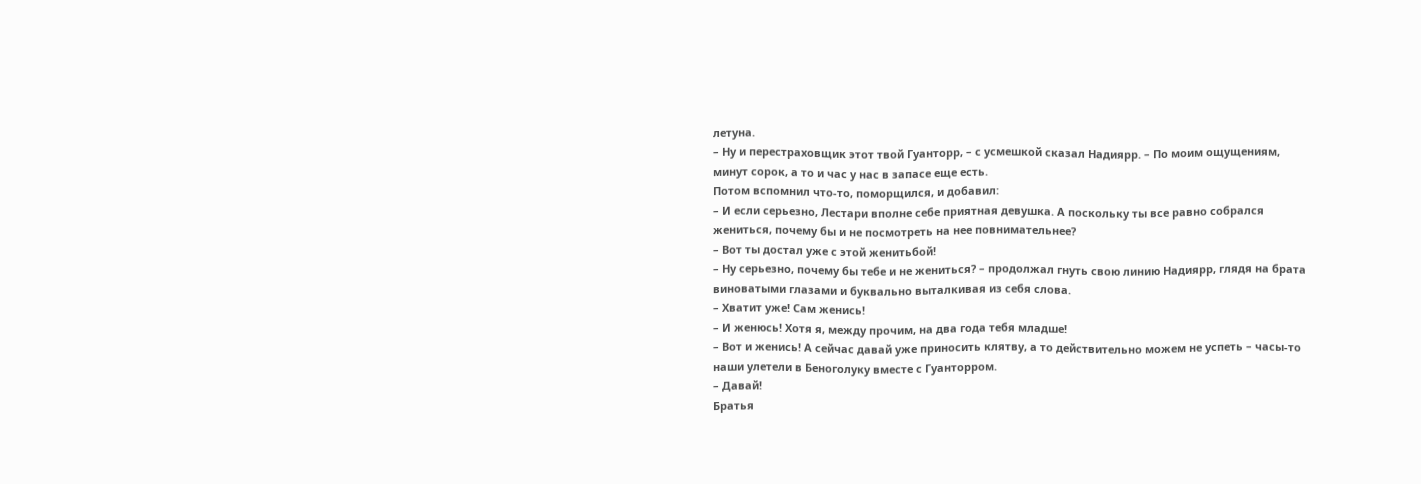летуна.
– Ну и перестраховщик этот твой Гуанторр, – с усмешкой сказал Надиярр. – По моим ощущениям, минут сорок, а то и час у нас в запасе еще есть.
Потом вспомнил что-то, поморщился, и добавил:
– И если серьезно, Лестари вполне себе приятная девушка. А поскольку ты все равно собрался жениться, почему бы и не посмотреть на нее повнимательнее?
– Вот ты достал уже с этой женитьбой!
– Ну серьезно, почему бы тебе и не жениться? – продолжал гнуть свою линию Надиярр, глядя на брата виноватыми глазами и буквально выталкивая из себя слова.
– Хватит уже! Сам женись!
– И женюсь! Хотя я, между прочим, на два года тебя младше!
– Вот и женись! А сейчас давай уже приносить клятву, а то действительно можем не успеть – часы-то наши улетели в Беноголуку вместе с Гуанторром.
– Давай!
Братья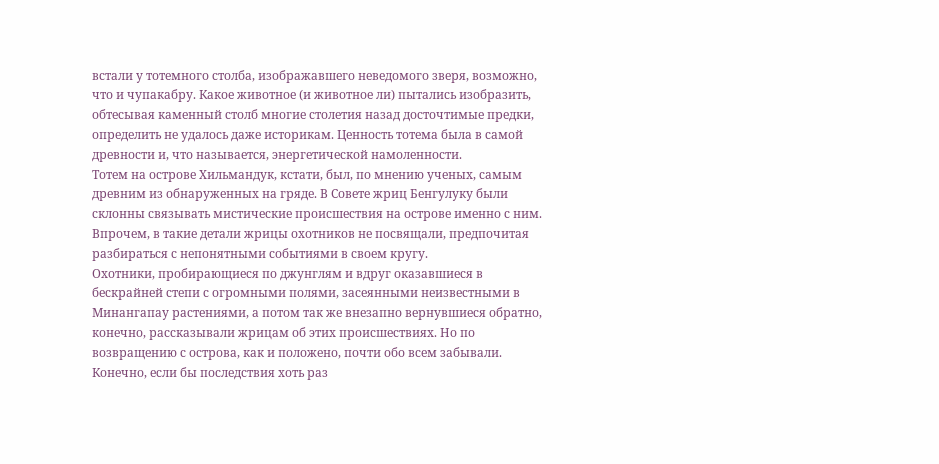встали у тотемного столба, изображавшего неведомого зверя, возможно, что и чупакабру. Какое животное (и животное ли) пытались изобразить, обтесывая каменный столб многие столетия назад досточтимые предки, определить не удалось даже историкам. Ценность тотема была в самой древности и, что называется, энергетической намоленности.
Тотем на острове Хильмандук, кстати, был, по мнению ученых, самым древним из обнаруженных на гряде. В Совете жриц Бенгулуку были склонны связывать мистические происшествия на острове именно с ним. Впрочем, в такие детали жрицы охотников не посвящали, предпочитая разбираться с непонятными событиями в своем кругу.
Охотники, пробирающиеся по джунглям и вдруг оказавшиеся в бескрайней степи с огромными полями, засеянными неизвестными в Минангапау растениями, а потом так же внезапно вернувшиеся обратно, конечно, рассказывали жрицам об этих происшествиях. Но по возвращению с острова, как и положено, почти обо всем забывали.
Конечно, если бы последствия хоть раз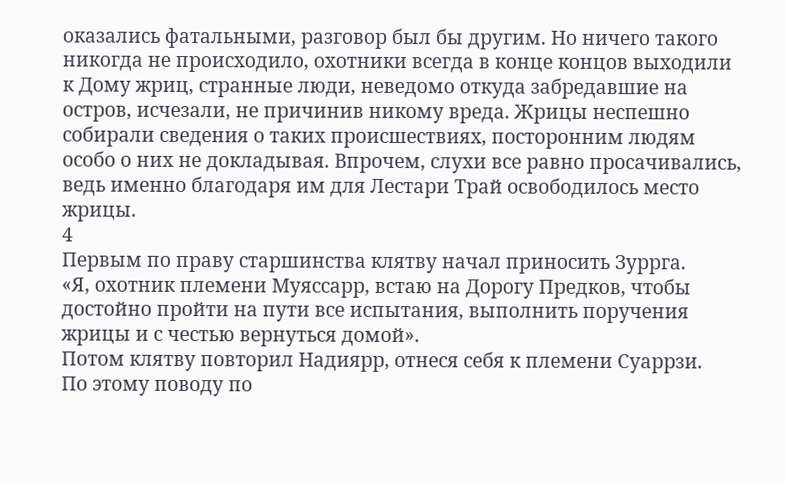оказались фатальными, разговор был бы другим. Но ничего такого никогда не происходило, охотники всегда в конце концов выходили к Дому жриц, странные люди, неведомо откуда забредавшие на остров, исчезали, не причинив никому вреда. Жрицы неспешно собирали сведения о таких происшествиях, посторонним людям особо о них не докладывая. Впрочем, слухи все равно просачивались, ведь именно благодаря им для Лестари Трай освободилось место жрицы.
4
Первым по праву старшинства клятву начал приносить Зуррга.
«Я, охотник племени Муяссарр, встаю на Дорогу Предков, чтобы достойно пройти на пути все испытания, выполнить поручения жрицы и с честью вернуться домой».
Потом клятву повторил Надиярр, отнеся себя к племени Суаррзи.
По этому поводу по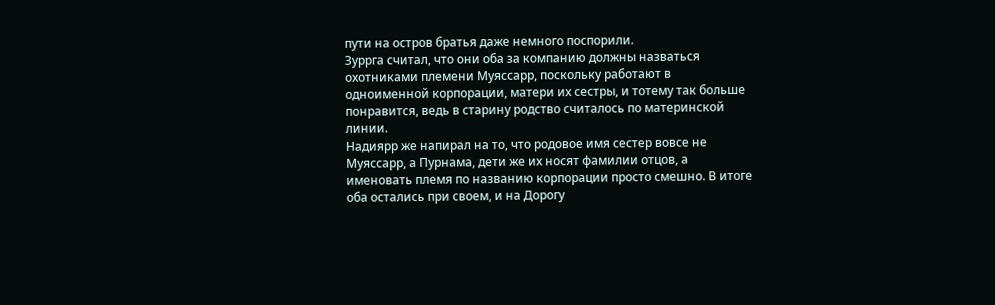пути на остров братья даже немного поспорили.
Зуррга считал, что они оба за компанию должны назваться охотниками племени Муяссарр, поскольку работают в одноименной корпорации, матери их сестры, и тотему так больше понравится, ведь в старину родство считалось по материнской линии.
Надиярр же напирал на то, что родовое имя сестер вовсе не Муяссарр, а Пурнама, дети же их носят фамилии отцов, а именовать племя по названию корпорации просто смешно. В итоге оба остались при своем, и на Дорогу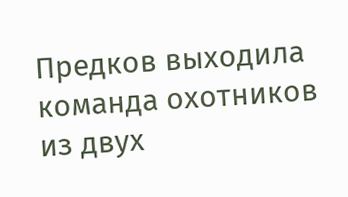Предков выходила команда охотников из двух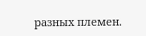разных племен.